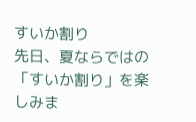すいか割り
先日、夏ならではの「すいか割り」を楽しみま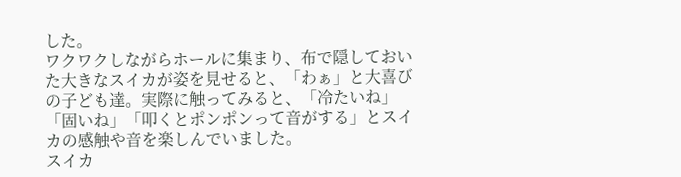した。
ワクワクしながらホールに集まり、布で隠しておいた大きなスイカが姿を見せると、「わぁ」と大喜びの子ども達。実際に触ってみると、「冷たいね」「固いね」「叩くとポンポンって音がする」とスイカの感触や音を楽しんでいました。
スイカ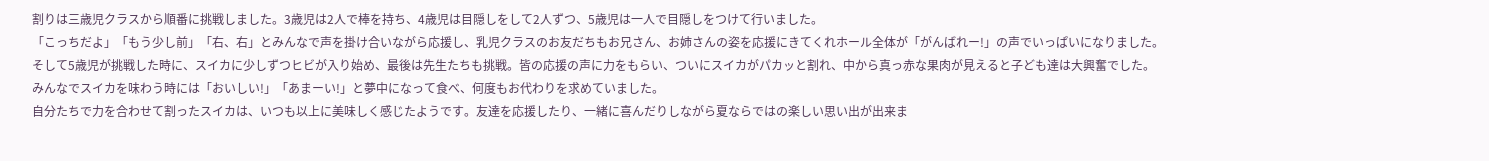割りは三歳児クラスから順番に挑戦しました。3歳児は2人で棒を持ち、4歳児は目隠しをして2人ずつ、5歳児は一人で目隠しをつけて行いました。
「こっちだよ」「もう少し前」「右、右」とみんなで声を掛け合いながら応援し、乳児クラスのお友だちもお兄さん、お姉さんの姿を応援にきてくれホール全体が「がんばれー!」の声でいっぱいになりました。
そして5歳児が挑戦した時に、スイカに少しずつヒビが入り始め、最後は先生たちも挑戦。皆の応援の声に力をもらい、ついにスイカがパカッと割れ、中から真っ赤な果肉が見えると子ども達は大興奮でした。
みんなでスイカを味わう時には「おいしい!」「あまーい!」と夢中になって食べ、何度もお代わりを求めていました。
自分たちで力を合わせて割ったスイカは、いつも以上に美味しく感じたようです。友達を応援したり、一緒に喜んだりしながら夏ならではの楽しい思い出が出来ま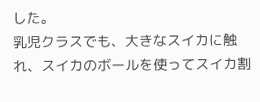した。
乳児クラスでも、大きなスイカに触れ、スイカのボールを使ってスイカ割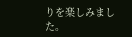りを楽しみました。